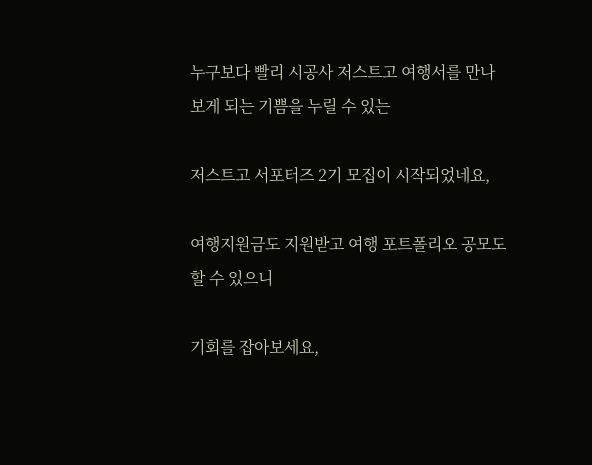누구보다 빨리 시공사 저스트고 여행서를 만나보게 되는 기쁨을 누릴 수 있는

저스트고 서포터즈 2기 모집이 시작되었네요,

여행지원금도 지원받고 여행 포트폴리오 공모도 할 수 있으니

기회를 잡아보세요,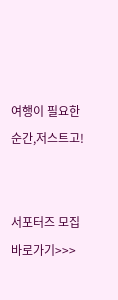여행이 필요한 순간,저스트고!


서포터즈 모집 바로가기>>>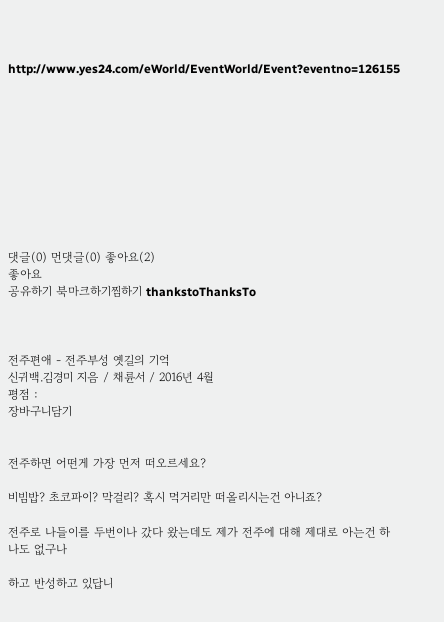http://www.yes24.com/eWorld/EventWorld/Event?eventno=126155










댓글(0) 먼댓글(0) 좋아요(2)
좋아요
공유하기 북마크하기찜하기 thankstoThanksTo



전주편애 - 전주부성 옛길의 기억
신귀백.김경미 지음 / 채륜서 / 2016년 4월
평점 :
장바구니담기


전주하면 어떤게 가장 먼저 떠오르세요?

비빔밥? 초코파이? 막걸리? 혹시 먹거리만 떠올리시는건 아니죠?

전주로 나들이를 두번이나 갔다 왔는데도 제가 전주에 대해 제대로 아는건 하나도 없구나

하고 반성하고 있답니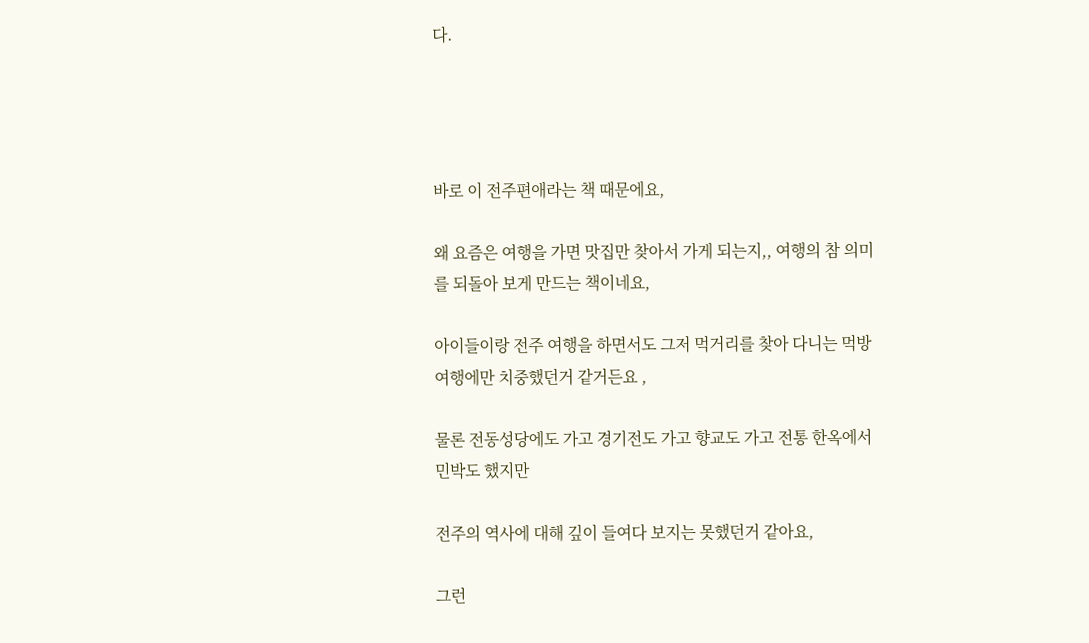다.




바로 이 전주편애라는 책 때문에요,

왜 요즘은 여행을 가면 맛집만 찾아서 가게 되는지,, 여행의 참 의미를 되돌아 보게 만드는 책이네요,

아이들이랑 전주 여행을 하면서도 그저 먹거리를 찾아 다니는 먹방 여행에만 치중했던거 같거든요 ,

물론 전동성당에도 가고 경기전도 가고 향교도 가고 전통 한옥에서 민박도 했지만

전주의 역사에 대해 깊이 들여다 보지는 못했던거 같아요,

그런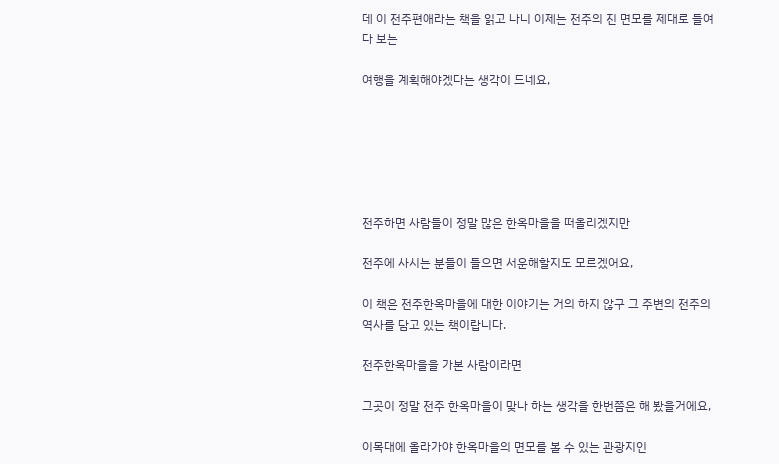데 이 전주편애라는 책을 읽고 나니 이제는 전주의 진 면모를 제대로 들여다 보는

여행을 계획해야겠다는 생각이 드네요,






전주하면 사람들이 정말 많은 한옥마을을 떠올리겠지만

전주에 사시는 분들이 들으면 서운해할지도 모르겠어요,

이 책은 전주한옥마을에 대한 이야기는 거의 하지 않구 그 주변의 전주의 역사를 담고 있는 책이랍니다.

전주한옥마을을 가본 사람이라면

그곳이 정말 전주 한옥마을이 맞나 하는 생각을 한번쯤은 해 봤을거에요,

이목대에 올라가야 한옥마을의 면모를 볼 수 있는 관광지인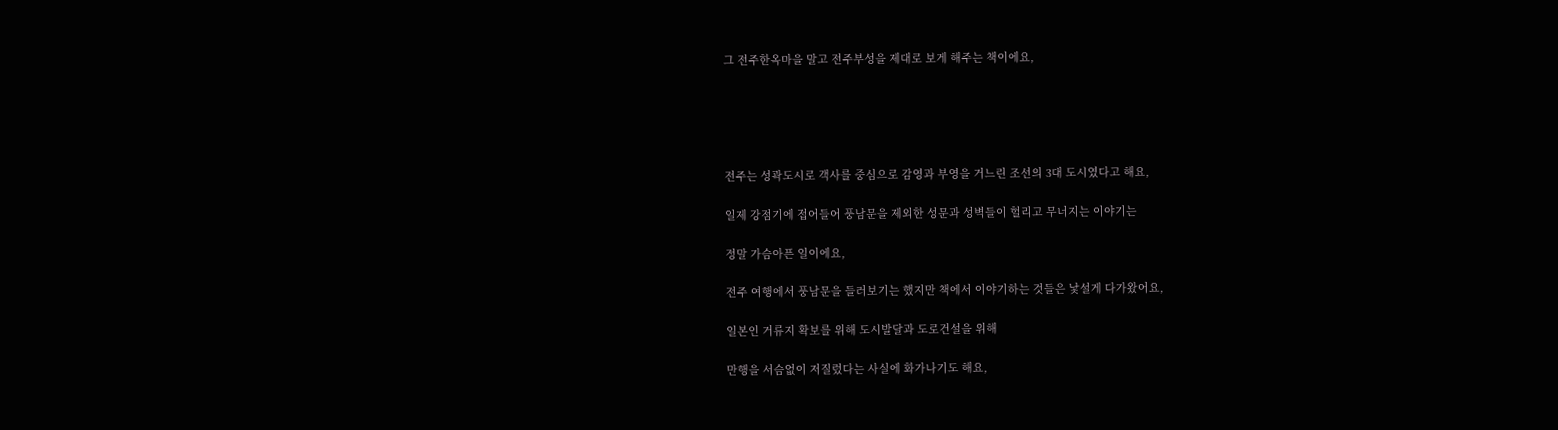그 전주한옥마을 말고 전주부성을 제대로 보게 해주는 책이에요,





전주는 성곽도시로 객사를 중심으로 감영과 부영을 거느린 조선의 3대 도시였다고 해요,

일제 강점기에 접어들어 풍남문을 제외한 성문과 성벽들이 헐리고 무너지는 이야기는

정말 가슴아픈 일이에요,

전주 여행에서 풍남문을 들러보기는 했지만 책에서 이야기하는 것들은 낯설게 다가왔어요,

일본인 거류지 확보를 위해 도시발달과 도로건설을 위해

만행을 서슴없이 저질렀다는 사실에 화가나기도 해요,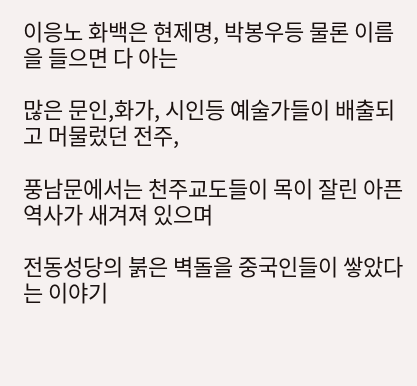이응노 화백은 현제명, 박봉우등 물론 이름을 들으면 다 아는

많은 문인,화가, 시인등 예술가들이 배출되고 머물렀던 전주,

풍남문에서는 천주교도들이 목이 잘린 아픈 역사가 새겨져 있으며

전동성당의 붉은 벽돌을 중국인들이 쌓았다는 이야기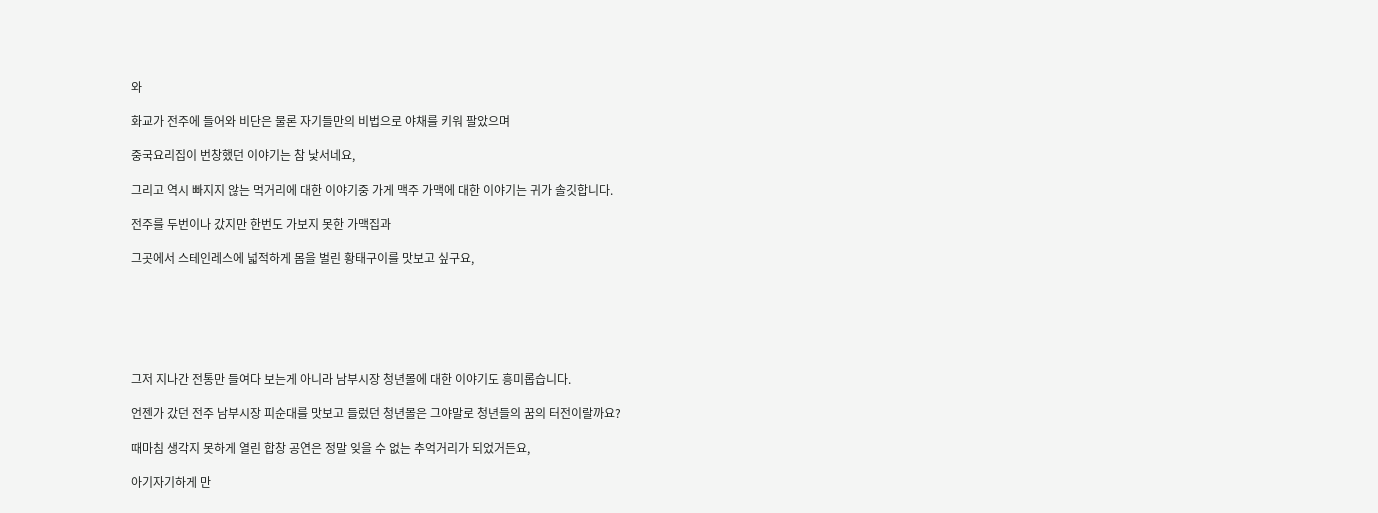와

화교가 전주에 들어와 비단은 물론 자기들만의 비법으로 야채를 키워 팔았으며

중국요리집이 번창했던 이야기는 참 낯서네요,

그리고 역시 빠지지 않는 먹거리에 대한 이야기중 가게 맥주 가맥에 대한 이야기는 귀가 솔깃합니다.

전주를 두번이나 갔지만 한번도 가보지 못한 가맥집과

그곳에서 스테인레스에 넓적하게 몸을 벌린 황태구이를 맛보고 싶구요,






그저 지나간 전통만 들여다 보는게 아니라 남부시장 청년몰에 대한 이야기도 흥미롭습니다.

언젠가 갔던 전주 남부시장 피순대를 맛보고 들렀던 청년몰은 그야말로 청년들의 꿈의 터전이랄까요?

때마침 생각지 못하게 열린 합창 공연은 정말 잊을 수 없는 추억거리가 되었거든요,

아기자기하게 만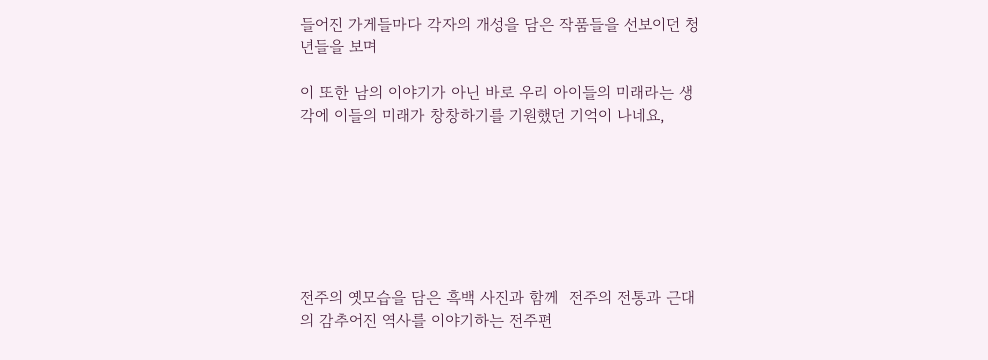들어진 가게들마다 각자의 개성을 담은 작품들을 선보이던 청년들을 보며

이 또한 남의 이야기가 아닌 바로 우리 아이들의 미래라는 생각에 이들의 미래가 창창하기를 기원했던 기억이 나네요,







전주의 옛모습을 담은 흑백 사진과 함께  전주의 전통과 근대의 감추어진 역사를 이야기하는 전주편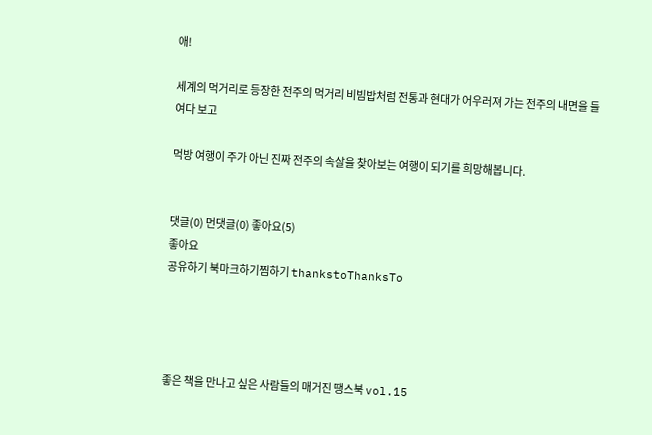애!

세계의 먹거리로 등장한 전주의 먹거리 비빔밥처럼 전통과 현대가 어우러져 가는 전주의 내면을 들여다 보고

먹방 여행이 주가 아닌 진짜 전주의 속살을 찾아보는 여행이 되기를 희망해봅니다.


댓글(0) 먼댓글(0) 좋아요(5)
좋아요
공유하기 북마크하기찜하기 thankstoThanksTo




좋은 책을 만나고 싶은 사람들의 매거진 땡스북 vol.15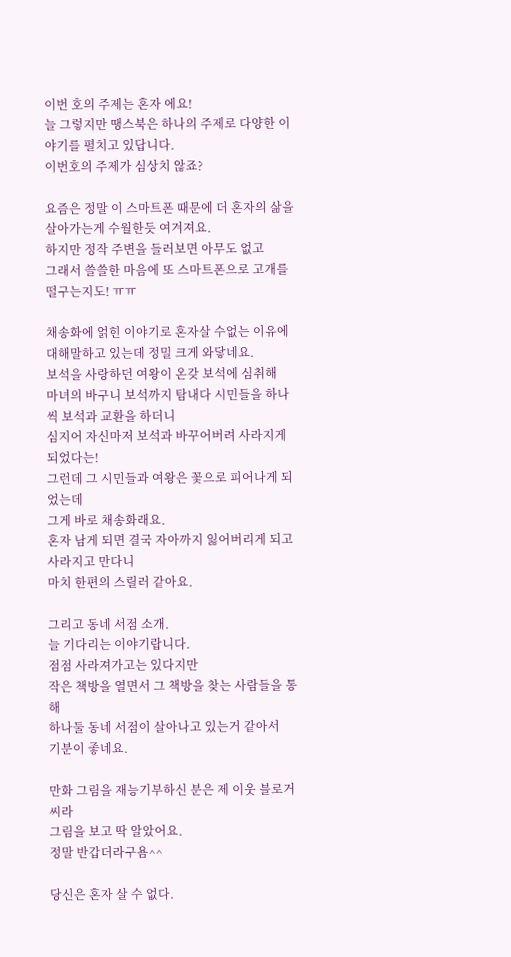이번 호의 주제는 혼자 에요!
늘 그렇지만 땡스북은 하나의 주제로 다양한 이야기를 펼치고 있답니다.
이번호의 주제가 심상치 않죠?

요즘은 정말 이 스마트폰 때문에 더 혼자의 삶을 살아가는게 수월한듯 여겨져요.
하지만 정작 주변을 들러보면 아무도 없고
그래서 쓸쓸한 마음에 또 스마트폰으로 고개를 떨구는지도! ㅠㅠ

채송화에 얽힌 이야기로 혼자살 수없는 이유에 대해말하고 있는데 정밀 크게 와닿네요.
보석을 사랑하던 여왕이 온갖 보석에 심취해
마녀의 바구니 보석까지 탐내다 시민들을 하나씩 보석과 교환을 하더니
심지어 자신마저 보석과 바꾸어버려 사라지게 되었다는!
그런데 그 시민들과 여왕은 꽃으로 피어나게 되었는데
그게 바로 채송화래요.
혼자 남게 되면 결국 자아까지 잃어버리게 되고 사라지고 만다니
마치 한편의 스릴러 같아요.

그리고 동네 서점 소개.
늘 기다리는 이야기랍니다.
점점 사라져가고는 있다지만
작은 책방을 열면서 그 책방을 찾는 사람들을 통해
하나둘 동네 서점이 살아나고 있는거 같아서
기분이 좋네요.

만화 그림을 재능기부하신 분은 제 이웃 블로거씨라
그림을 보고 딱 알았어요.
정말 반갑더라구욤^^

당신은 혼자 살 수 없다.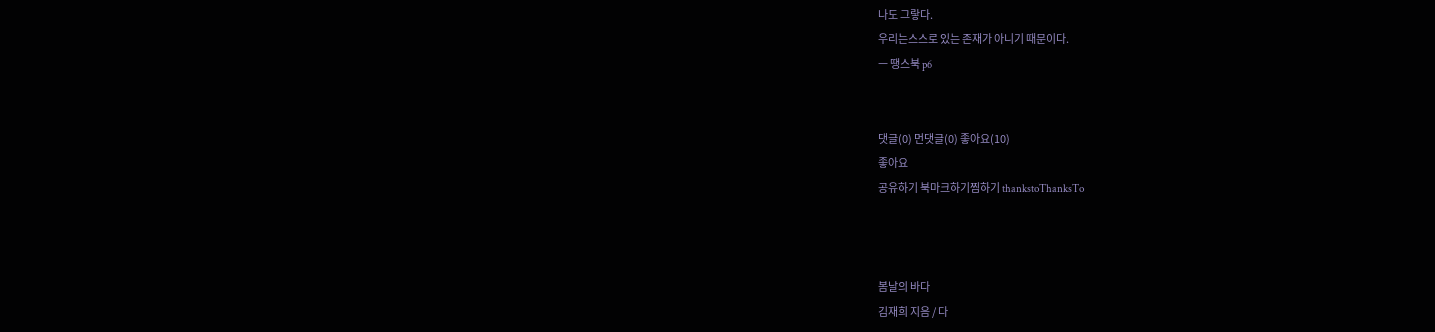나도 그랗다.
우리는스스로 있는 존재가 아니기 때문이다.
ㅡ 땡스북 p6


댓글(0) 먼댓글(0) 좋아요(10)
좋아요
공유하기 북마크하기찜하기 thankstoThanksTo



봄날의 바다
김재희 지음 / 다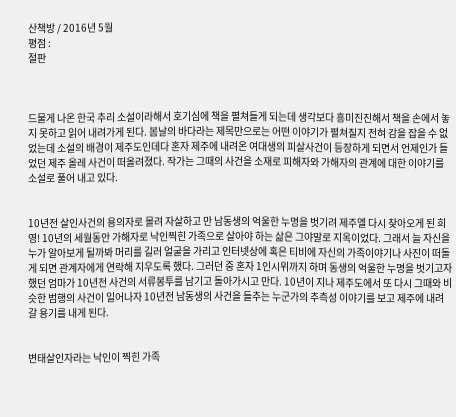산책방 / 2016년 5월
평점 :
절판



드물게 나온 한국 추리 소설이라해서 호기심에 책을 펼쳐들게 되는데 생각보다 흥미진진해서 책을 손에서 놓지 못하고 읽어 내려가게 된다. 봄날의 바다라는 제목만으로는 어떤 이야기가 펼쳐질지 전혀 감을 잡을 수 없었는데 소설의 배경이 제주도인데다 혼자 제주에 내려온 여대생의 피살사건이 등장하게 되면서 언제인가 들었던 제주 올레 사건이 떠올려졌다. 작가는 그때의 사건을 소재로 피해자와 가해자의 관계에 대한 이야기를 소설로 풀어 내고 있다.


10년전 살인사건의 용의자로 몰려 자살하고 만 남동생의 억울한 누명을 벗기려 제주엘 다시 찾아오게 된 희영! 10년의 세월동안 가해자로 낙인찍힌 가족으로 살아야 하는 삶은 그야말로 지옥이었다. 그래서 늘 자신을 누가 알아보게 될까봐 머리를 길러 얼굴을 가리고 인터넷상에 혹은 티비에 자신의 가족이야기나 사진이 떠돌게 되면 관계자에게 연락해 지우도록 했다. 그러던 중 혼자 1인시위까지 하며 동생의 억울한 누명을 벗기고자 했던 엄마가 10년전 사건의 서류봉투를 남기고 돌아가시고 만다. 10년이 지나 제주도에서 또 다시 그때와 비슷한 범행의 사건이 일어나자 10년전 남동생의 사건을 들추는 누군가의 추측성 이야기를 보고 제주에 내려갈 용기를 내게 된다.


변태살인자라는 낙인이 찍힌 가족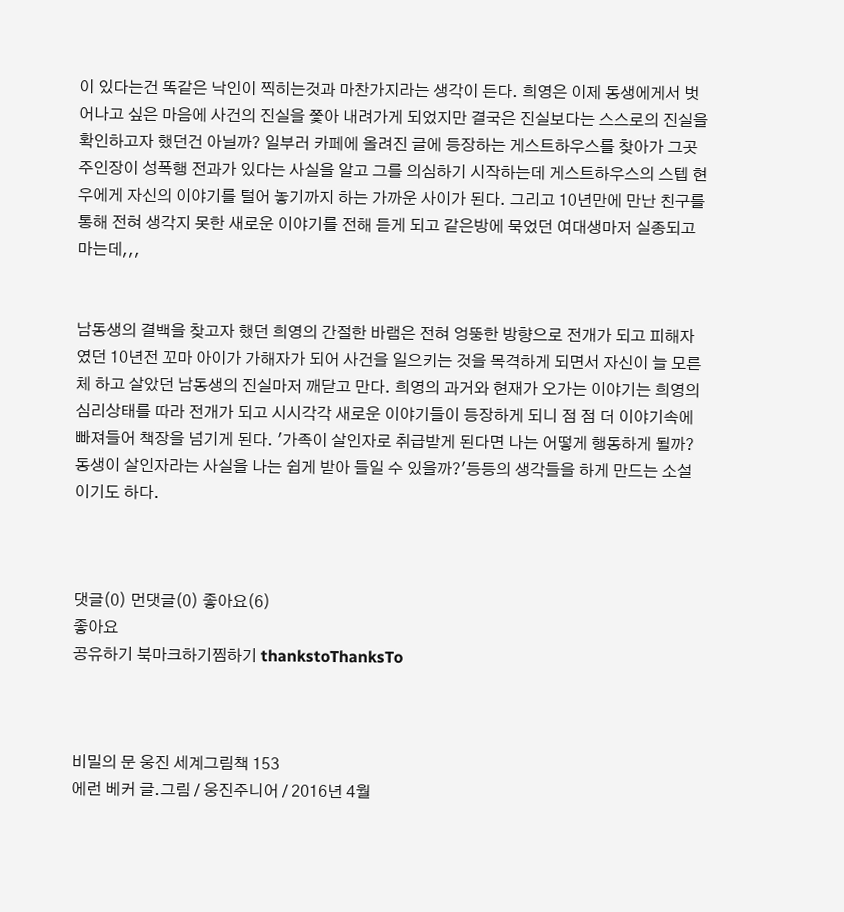이 있다는건 똑같은 낙인이 찍히는것과 마찬가지라는 생각이 든다. 희영은 이제 동생에게서 벗어나고 싶은 마음에 사건의 진실을 쫓아 내려가게 되었지만 결국은 진실보다는 스스로의 진실을 확인하고자 했던건 아닐까? 일부러 카페에 올려진 글에 등장하는 게스트하우스를 찾아가 그곳 주인장이 성폭행 전과가 있다는 사실을 알고 그를 의심하기 시작하는데 게스트하우스의 스텝 현우에게 자신의 이야기를 털어 놓기까지 하는 가까운 사이가 된다. 그리고 10년만에 만난 친구를 통해 전혀 생각지 못한 새로운 이야기를 전해 듣게 되고 같은방에 묵었던 여대생마저 실종되고 마는데,,,


남동생의 결백을 찾고자 했던 희영의 간절한 바램은 전혀 엉뚱한 방향으로 전개가 되고 피해자였던 10년전 꼬마 아이가 가해자가 되어 사건을 일으키는 것을 목격하게 되면서 자신이 늘 모른체 하고 살았던 남동생의 진실마저 깨닫고 만다. 희영의 과거와 현재가 오가는 이야기는 희영의 심리상태를 따라 전개가 되고 시시각각 새로운 이야기들이 등장하게 되니 점 점 더 이야기속에 빠져들어 책장을 넘기게 된다. '가족이 살인자로 취급받게 된다면 나는 어떻게 행동하게 될까? 동생이 살인자라는 사실을 나는 쉽게 받아 들일 수 있을까?'등등의 생각들을 하게 만드는 소설이기도 하다.



댓글(0) 먼댓글(0) 좋아요(6)
좋아요
공유하기 북마크하기찜하기 thankstoThanksTo



비밀의 문 웅진 세계그림책 153
에런 베커 글.그림 / 웅진주니어 / 2016년 4월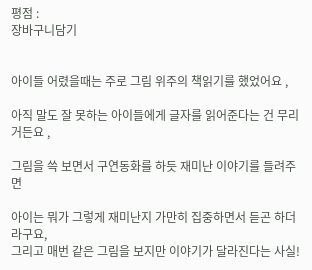평점 :
장바구니담기


아이들 어렸을때는 주로 그림 위주의 책읽기를 했었어요 ,

아직 말도 잘 못하는 아이들에게 글자를 읽어준다는 건 무리거든요 ,

그림을 쓱 보면서 구연동화를 하듯 재미난 이야기를 들려주면

아이는 뭐가 그렇게 재미난지 가만히 집중하면서 듣곤 하더라구요,
그리고 매번 같은 그림을 보지만 이야기가 달라진다는 사실!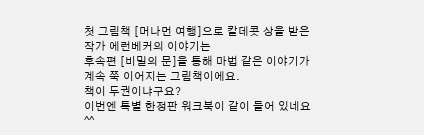첫 그림책 [머나먼 여행]으로 칼데콧 상을 받은 작가 에런베커의 이야기는
후속편 [비밀의 문]을 통해 마법 같은 이야기가 계속 쭉 이어지는 그림책이에요.
책이 두권이냐구요?
이번엔 특별 한정판 워크북이 같이 들어 있네요^^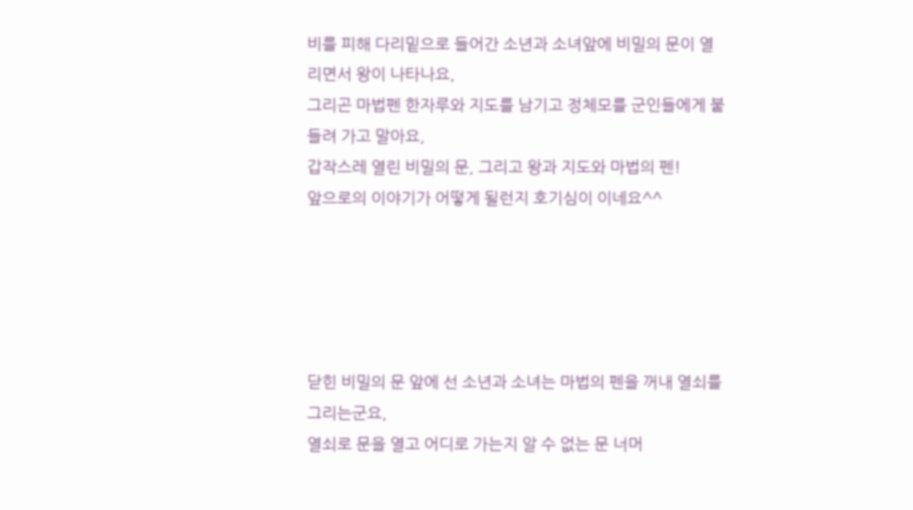비를 피해 다리밑으로 들어간 소년과 소녀앞에 비밀의 문이 열리면서 왕이 나타나요,
그리곤 마법펜 한자루와 지도를 남기고 정체모를 군인들에게 붙들려 가고 말아요,
갑작스레 열린 비밀의 문, 그리고 왕과 지도와 마법의 펜!
앞으로의 이야기가 어떻게 될런지 호기심이 이네요^^





닫힌 비밀의 문 앞에 선 소년과 소녀는 마법의 펜을 꺼내 열쇠를 그리는군요,
열쇠로 문을 열고 어디로 가는지 알 수 없는 문 너머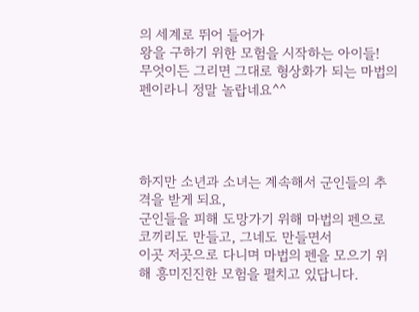의 세계로 뛰어 들어가
왕을 구하기 위한 모험을 시작하는 아이들!
무엇이든 그리면 그대로 형상화가 되는 마법의 펜이라니 정말 놀랍네요^^




하지만 소년과 소녀는 계속해서 군인들의 추격을 받게 되요,
군인들을 피해 도망가기 위해 마법의 펜으로 코끼리도 만들고, 그네도 만들면서
이곳 저곳으로 다니며 마법의 펜을 모으기 위해 흥미진진한 모험을 펼치고 있답니다.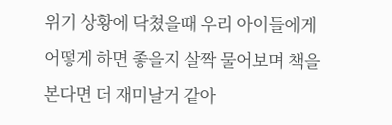위기 상황에 닥쳤을때 우리 아이들에게 어떻게 하면 좋을지 살짝 물어보며 책을 본다면 더 재미날거 같아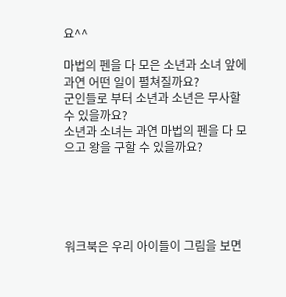요^^

마법의 펜을 다 모은 소년과 소녀 앞에 과연 어떤 일이 펼쳐질까요?
군인들로 부터 소년과 소년은 무사할 수 있을까요?
소년과 소녀는 과연 마법의 펜을 다 모으고 왕을 구할 수 있을까요?





워크북은 우리 아이들이 그림을 보면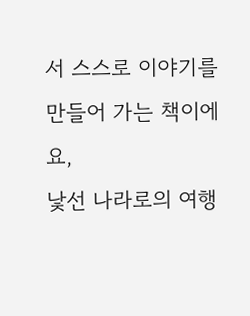서 스스로 이야기를 만들어 가는 책이에요,
낯선 나라로의 여행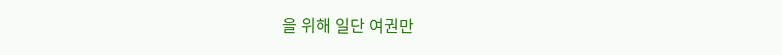을 위해 일단 여권만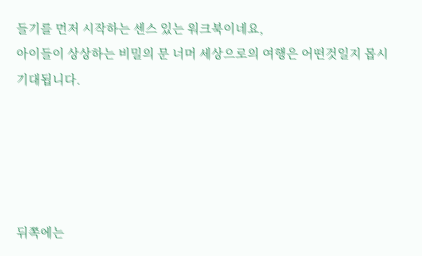들기를 먼저 시작하는 센스 있는 워크북이네요,
아이들이 상상하는 비밀의 문 너머 세상으로의 여행은 어떤것일지 몹시 기대됩니다.





뒤쪽에는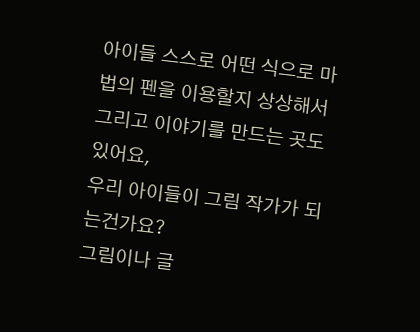아이들 스스로 어떤 식으로 마법의 펜을 이용할지 상상해서 그리고 이야기를 만드는 곳도 있어요,
우리 아이들이 그림 작가가 되는건가요?
그림이나 글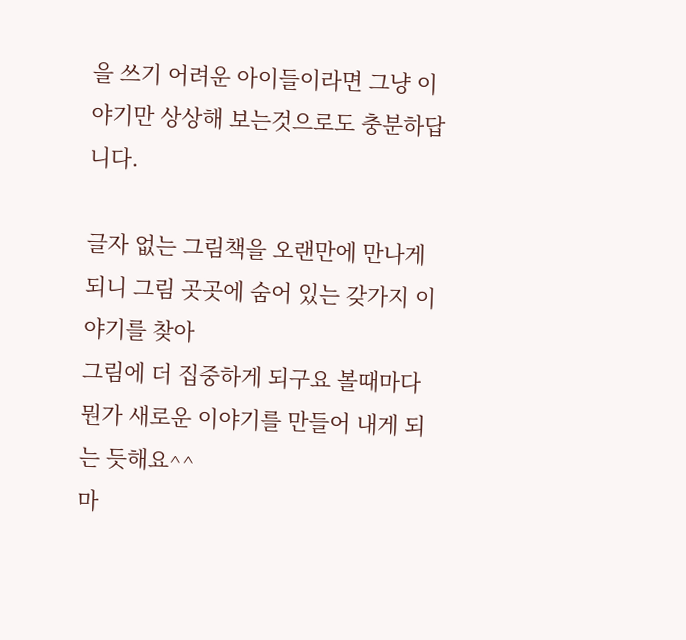을 쓰기 어려운 아이들이라면 그냥 이야기만 상상해 보는것으로도 충분하답니다.

글자 없는 그림책을 오랜만에 만나게 되니 그림 곳곳에 숨어 있는 갖가지 이야기를 찾아
그림에 더 집중하게 되구요 볼때마다 뭔가 새로운 이야기를 만들어 내게 되는 듯해요^^
마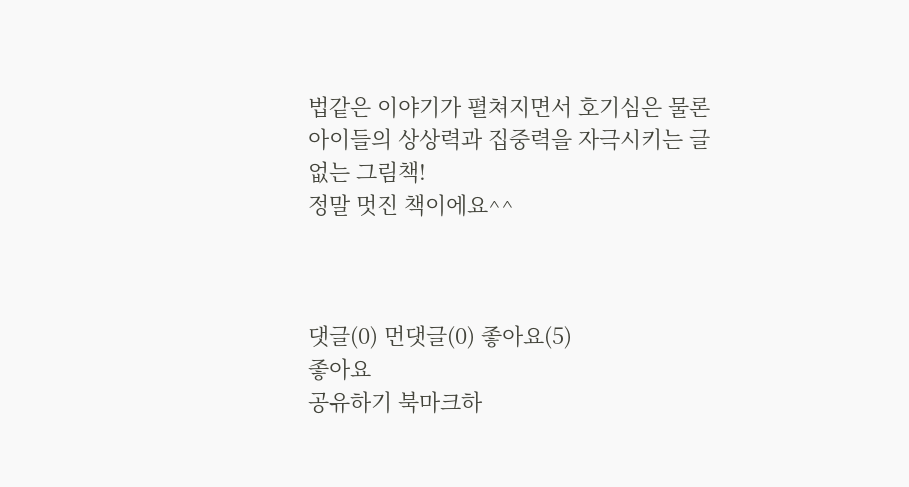법같은 이야기가 펼쳐지면서 호기심은 물론 아이들의 상상력과 집중력을 자극시키는 글없는 그림책!
정말 멋진 책이에요^^



댓글(0) 먼댓글(0) 좋아요(5)
좋아요
공유하기 북마크하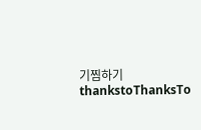기찜하기 thankstoThanksTo